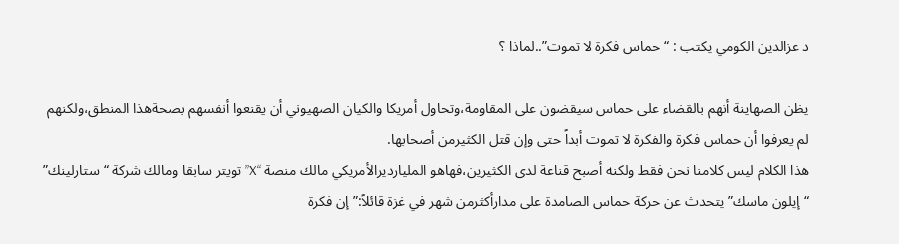د عزالدين الكومي يكتب : “حماس فكرة لا تموت”..لماذا ؟

يظن الصهاينة أنهم بالقضاء على حماس سيقضون على المقاومة،وتحاول أمريكا والكيان الصهيوني أن يقنعوا أنفسهم بصحةهذا المنطق،ولكنهم لم يعرفوا أن حماس فكرة والفكرة لا تموت أبداً حتى وإن قتل الكثيرمن أصحابها.
هذا الكلام ليس كلامنا نحن فقط ولكنه أصبح قناعة لدى الكثيرين،فهاهو المليارديرالأمريكي مالك منصة “X” تويتر سابقا ومالك شركة “ستارلينك” “إيلون ماسك” يتحدث عن حركة حماس الصامدة على مدارأكثرمن شهر في غزة قائلاً:”إن فكرة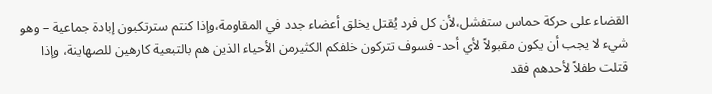القضاء على حركة حماس ستفشل،لأن كل فرد يُقتل يخلق أعضاء جدد في المقاومة،وإذا كنتم سترتكبون إبادة جماعية – وهو شيء لا يجب أن يكون مقبولاً لأي أحد- فسوف تتركون خلفكم الكثيرمن الأحياء الذين هم بالتبعية كارهين للصهاينة، وإذا قتلت طفلاً لأحدهم فقد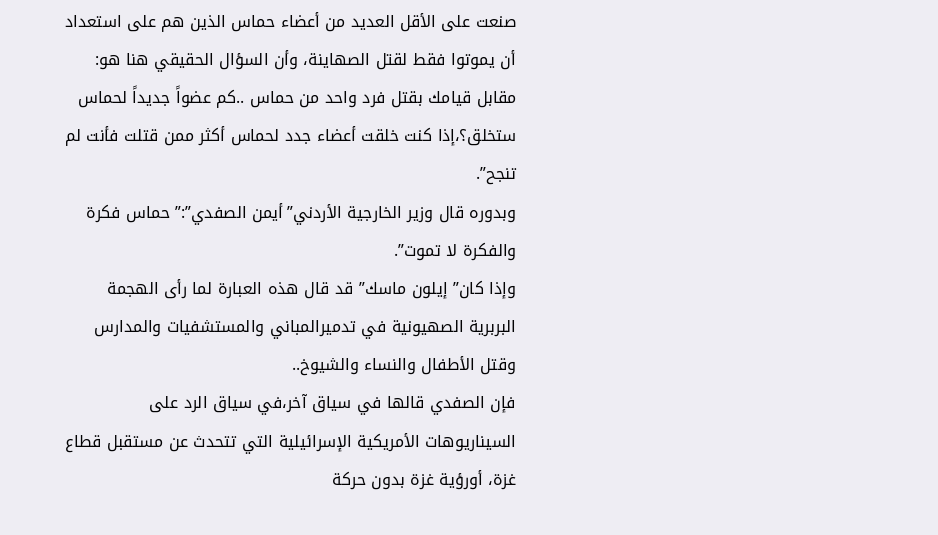صنعت على الأقل العديد من أعضاء حماس الذين هم على استعداد أن يموتوا فقط لقتل الصهاينة، وأن السؤال الحقيقي هنا هو: مقابل قيامك بقتل فرد واحد من حماس ..كم عضواً جديداً لحماس ستخلق؟،إذا كنت خلقت أعضاء جدد لحماس أكثر ممن قتلت فأنت لم تنجح”.
وبدوره قال وزير الخارجية الأردني”أيمن الصفدي”:”حماس فكرة والفكرة لا تموت”.
وإذا كان” إيلون ماسك” قد قال هذه العبارة لما رأى الهجمة البربرية الصهيونية في تدميرالمباني والمستشفيات والمدارس وقتل الأطفال والنساء والشيوخ..
فإن الصفدي قالها في سياق آخر،في سياق الرد على السيناريوهات الأمريكية الإسرائيلية التي تتحدث عن مستقبل قطاع غزة، أورؤية غزة بدون حركة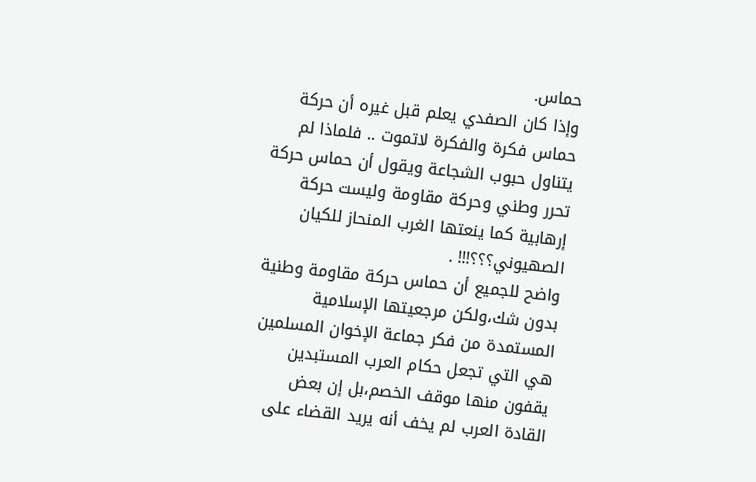حماس.
وإذا كان الصفدي يعلم قبل غيره أن حركة حماس فكرة والفكرة لاتموت .. فلماذا لم يتناول حبوب الشجاعة ويقول أن حماس حركة تحرر وطني وحركة مقاومة وليست حركة إرهابية كما ينعتها الغرب المنحاز للكيان الصهيوني؟؟؟!!! .
واضح للجميع أن حماس حركة مقاومة وطنية بدون شك،ولكن مرجعيتها الإسلامية المستمدة من فكر جماعة الإخوان المسلمين هي التي تجعل حكام العرب المستبدين يقفون منها موقف الخصم،بل إن بعض القادة العرب لم يخف أنه يريد القضاء على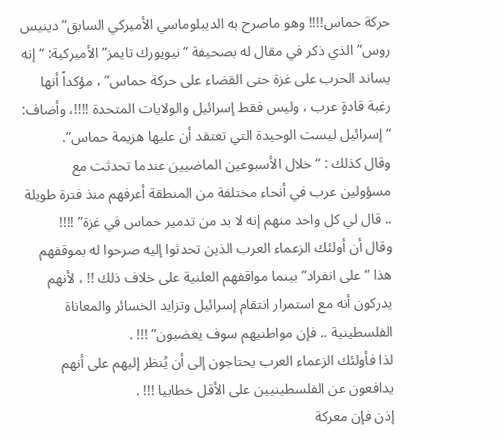حركة حماس!!!! وهو ماصرح به الديبلوماسي الأميركي السابق”دينيس روس”الذي ذكر في مقال له بصحيفة “نيويورك تايمز” الأميركية: “إنه يساند الحرب على غزة حتى القضاء على حركة حماس” ، مؤكداً أنها رغبة قادةٍ عرب ، وليس فقط إسرائيل والولايات المتحدة !!!!، وأضاف: “إسرائيل ليست الوحيدة التي تعتقد أن عليها هزيمة حماس”.
وقال كذلك : “خلال الأسبوعين الماضيين عندما تحدثت مع مسؤولين عرب في أنحاء مختلفة من المنطقة أعرفهم منذ فترة طويلة .. قال لي كل واحد منهم إنه لا بد من تدمير حماس في غزة” !!!!
وقال أن أولئك الزعماء العرب الذين تحدثوا إليه صرحوا له بموقفهم هذا “على انفراد” بينما مواقفهم العلنية على خلاف ذلك !! ، لأنهم يدركون أنه مع استمرار انتقام إسرائيل وتزايد الخسائر والمعاناة الفلسطينية .. فإن مواطنيهم سوف يغضبون” !!! .
لذا فأولئك الزعماء العرب يحتاجون إلى أن يُنظر إليهم على أنهم يدافعون عن الفلسطينيين على الأقل خطابيا !!! .
إذن فإن معركة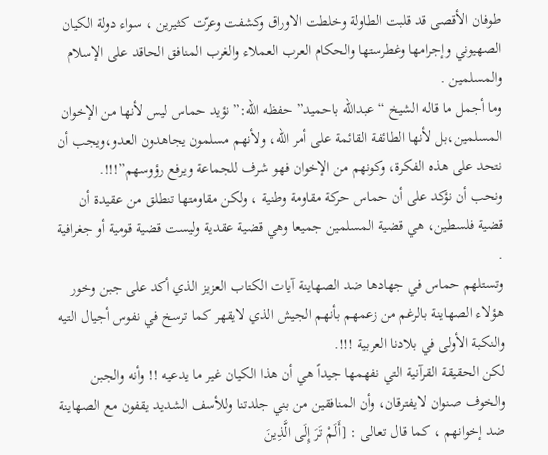طوفان الأقصى قد قلبت الطاولة وخلطت الاوراق وكشفت وعرّت كثيرين ، سواء دولة الكيان الصهيوني وإجرامها وغطرستها والحكام العرب العملاء والغرب المنافق الحاقد على الإسلام والمسلمين .
وما أجمل ما قاله الشيخ “عبدالله باحميد” حفظه الله:”نؤيد حماس ليس لأنها من الإخوان المسلمين،بل لأنها الطائفة القائمة على أمر الله، ولأنهم مسلمون يجاهدون العدو،ويجب أن نتحد على هذه الفكرة، وكونهم من الإخوان فهو شرف للجماعة ويرفع رؤوسهم”!!!.
ونحب أن نؤكد على أن حماس حركة مقاومة وطنية ، ولكن مقاومتها تنطلق من عقيدة أن قضية فلسطين، هي قضية المسلمين جميعا وهي قضية عقدية وليست قضية قومية أو جغرافية .
وتستلهم حماس في جهادها ضد الصهاينة آيات الكتاب العزيز الذي أكد على جبن وخور هؤلاء الصهاينة بالرغم من زعمهم بأنهم الجيش الذي لايقهر كما ترسخ في نفوس أجيال التيه والنكبة الأولى في بلادنا العربية !!!.
لكن الحقيقة القرآنية التي نفهمها جيداً هي أن هذا الكيان غير ما يدعيه !! وأنه والجبن والخوف صنوان لايفترقان، وأن المنافقين من بني جلدتنا وللأسف الشديد يقفون مع الصهاينة ضد إخوانهم ، كما قال تعالى : [أَلَمْ تَرَ إِلَى الَّذِينَ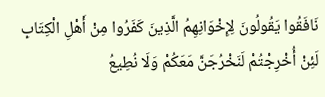نَافَقُوا يَقُولُونَ لِإِخْوَانِهِمُ الَّذِينَ كَفَرُوا مِنْ أَهْلِ الْكِتَابِ لَئِنْ أُخْرِجْتُمْ لَنَخْرُجَنَّ مَعَكُمْ وَلَا نُطِيعُ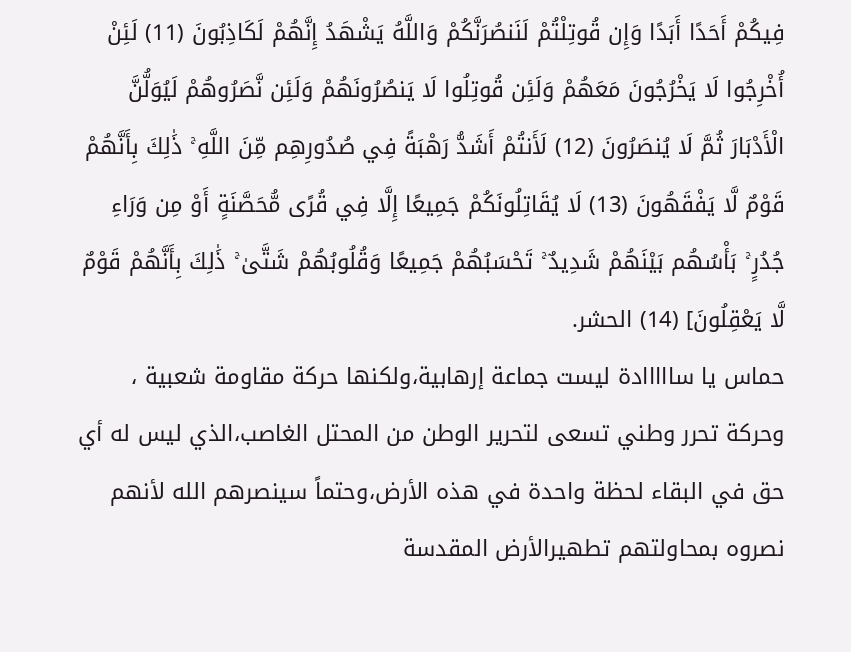فِيكُمْ أَحَدًا أَبَدًا وَإِن قُوتِلْتُمْ لَنَنصُرَنَّكُمْ وَاللَّهُ يَشْهَدُ إِنَّهُمْ لَكَاذِبُونَ (11) لَئِنْ أُخْرِجُوا لَا يَخْرُجُونَ مَعَهُمْ وَلَئِن قُوتِلُوا لَا يَنصُرُونَهُمْ وَلَئِن نَّصَرُوهُمْ لَيُوَلُّنَّ الْأَدْبَارَ ثُمَّ لَا يُنصَرُونَ (12) لَأَنتُمْ أَشَدُّ رَهْبَةً فِي صُدُورِهِم مِّنَ اللَّهِ ۚ ذَٰلِكَ بِأَنَّهُمْ قَوْمٌ لَّا يَفْقَهُونَ (13) لَا يُقَاتِلُونَكُمْ جَمِيعًا إِلَّا فِي قُرًى مُّحَصَّنَةٍ أَوْ مِن وَرَاءِ جُدُرٍ ۚ بَأْسُهُم بَيْنَهُمْ شَدِيدٌ ۚ تَحْسَبُهُمْ جَمِيعًا وَقُلُوبُهُمْ شَتَّىٰ ۚ ذَٰلِكَ بِأَنَّهُمْ قَوْمٌ لَّا يَعْقِلُونَ] (14) الحشر.
حماس يا سااااادة ليست جماعة إرهابية،ولكنها حركة مقاومة شعبية ، وحركة تحرر وطني تسعى لتحرير الوطن من المحتل الغاصب،الذي ليس له أي حق في البقاء لحظة واحدة في هذه الأرض،وحتماً سينصرهم الله لأنهم نصروه بمحاولتهم تطهيرالأرض المقدسة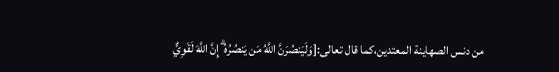من دنس الصهاينة المعتدين،كما قال تعالى:[وَلَيَنصُرَنَّ اللَّهُ مَن يَنصُرُهُ ۗ إِنَّ اللَّهَ لَقَوِيٌّ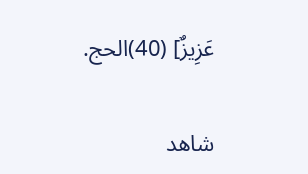عَزِيزٌ] (40)الحج.

شاهد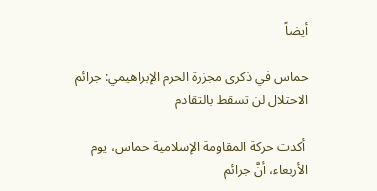أيضاً

حماس في ذكرى مجزرة الحرم الإبراهيمي: جرائم الاحتلال لن تسقط بالتقادم

 أكدت حركة المقاومة الإسلامية حماس، يوم الأربعاء، أنَّ جرائم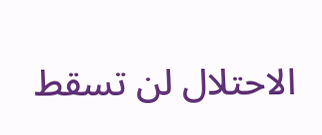الاحتلال لن تسقط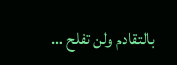بالتقادم ولن تفلح …